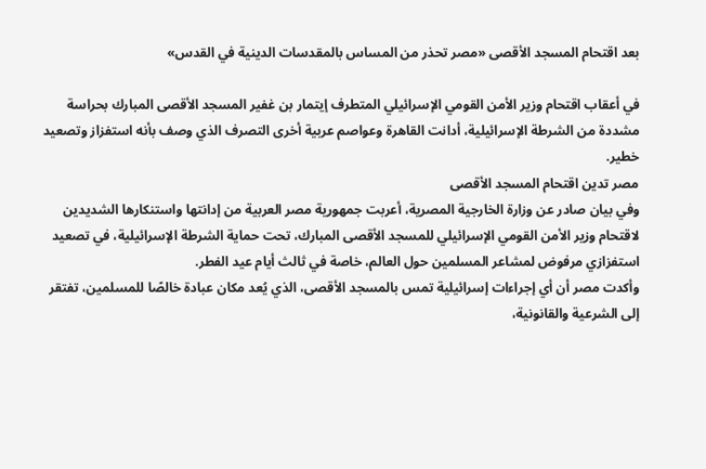بعد اقتحام المسجد الأقصى «مصر تحذر من المساس بالمقدسات الدينية في القدس»

في أعقاب اقتحام وزير الأمن القومي الإسرائيلي المتطرف إيتمار بن غفير المسجد الأقصى المبارك بحراسة مشددة من الشرطة الإسرائيلية، أدانت القاهرة وعواصم عربية أخرى التصرف الذي وصف بأنه استفزاز وتصعيد خطير.
مصر تدين اقتحام المسجد الأقصى
وفي بيان صادر عن وزارة الخارجية المصرية، أعربت جمهورية مصر العربية من إدانتها واستنكارها الشديدين لاقتحام وزير الأمن القومي الإسرائيلي للمسجد الأقصى المبارك، تحت حماية الشرطة الإسرائيلية، في تصعيد استفزازي مرفوض لمشاعر المسلمين حول العالم، خاصة في ثالث أيام عيد الفطر.
وأكدت مصر أن أي إجراءات إسرائيلية تمس بالمسجد الأقصى، الذي يُعد مكان عبادة خالصًا للمسلمين، تفتقر إلى الشرعية والقانونية،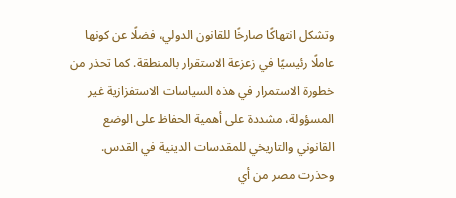وتشكل انتهاكًا صارخًا للقانون الدولي، فضلًا عن كونها عاملًا رئيسيًا في زعزعة الاستقرار بالمنطقة. كما تحذر من خطورة الاستمرار في هذه السياسات الاستفزازية غير المسؤولة، مشددة على أهمية الحفاظ على الوضع القانوني والتاريخي للمقدسات الدينية في القدس.
وحذرت مصر من أي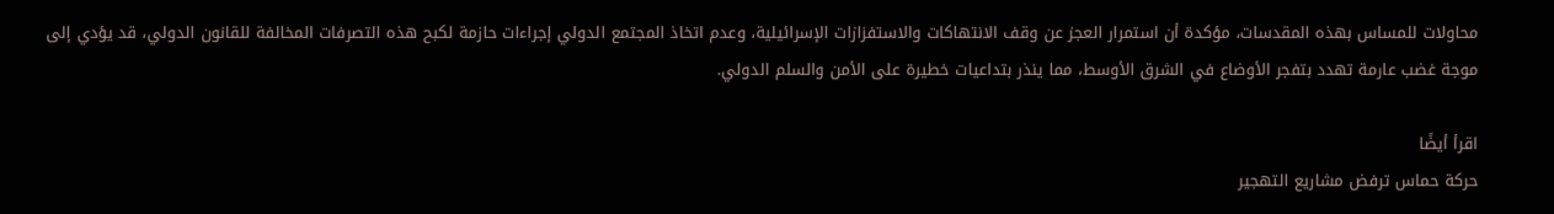محاولات للمساس بهذه المقدسات، مؤكدة أن استمرار العجز عن وقف الانتهاكات والاستفزازات الإسرائيلية، وعدم اتخاذ المجتمع الدولي إجراءات حازمة لكبح هذه التصرفات المخالفة للقانون الدولي، قد يؤدي إلى موجة غضب عارمة تهدد بتفجر الأوضاع في الشرق الأوسط، مما ينذر بتداعيات خطيرة على الأمن والسلم الدولي.

اقرأ أيضًا
حركة حماس ترفض مشاريع التهجير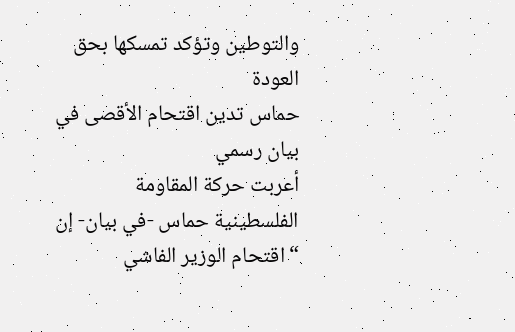والتوطين وتؤكد تمسكها بحق العودة
حماس تدين اقتحام الأقصى في بيان رسمي
أعربت حركة المقاومة الفلسطينية حماس -في بيان- إن “اقتحام الوزير الفاشي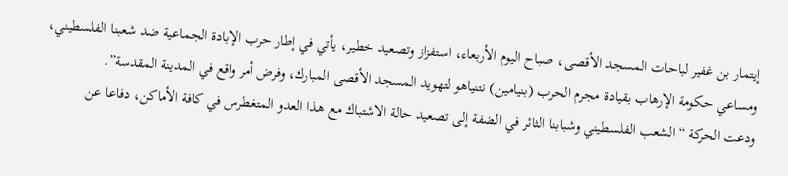إيتمار بن غفير لباحات المسجد الأقصى، صباح اليوم الأربعاء، استفزاز وتصعيد خطير، يأتي في إطار حرب الإبادة الجماعية ضد شعبنا الفلسطيني، ومساعي حكومة الإرهاب بقيادة مجرم الحرب (بنيامين) نتنياهو لتهويد المسجد الأقصى المبارك، وفرض أمر واقع في المدينة المقدسة”.
ودعت الحركة “الشعب الفلسطيني وشبابنا الثائر في الضفة إلى تصعيد حالة الاشتباك مع هذا العدو المتغطرس في كافة الأماكن، دفاعا عن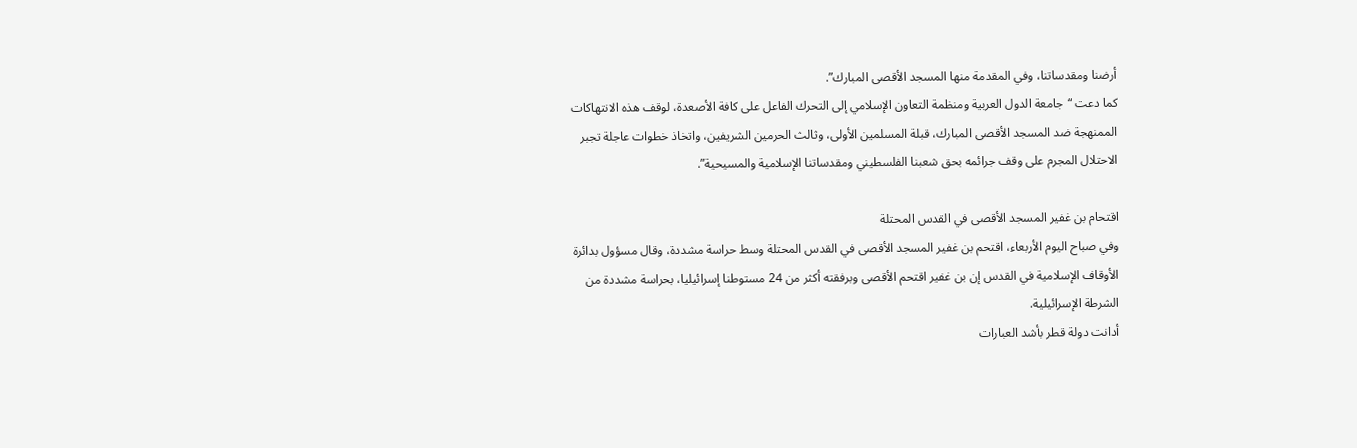أرضنا ومقدساتنا، وفي المقدمة منها المسجد الأقصى المبارك”.
كما دعت “جامعة الدول العربية ومنظمة التعاون الإسلامي إلى التحرك الفاعل على كافة الأصعدة، لوقف هذه الانتهاكات الممنهجة ضد المسجد الأقصى المبارك، قبلة المسلمين الأولى، وثالث الحرمين الشريفين، واتخاذ خطوات عاجلة تجبر الاحتلال المجرم على وقف جرائمه بحق شعبنا الفلسطيني ومقدساتنا الإسلامية والمسيحية”.

اقتحام بن غفير المسجد الأقصى في القدس المحتلة
وفي صباح اليوم الأربعاء، اقتحم بن غفير المسجد الأقصى في القدس المحتلة وسط حراسة مشددة، وقال مسؤول بدائرة الأوقاف الإسلامية في القدس إن بن غفير اقتحم الأقصى وبرفقته أكثر من 24 مستوطنا إسرائيليا، بحراسة مشددة من الشرطة الإسرائيلية.
أدانت دولة قطر بأشد العبارات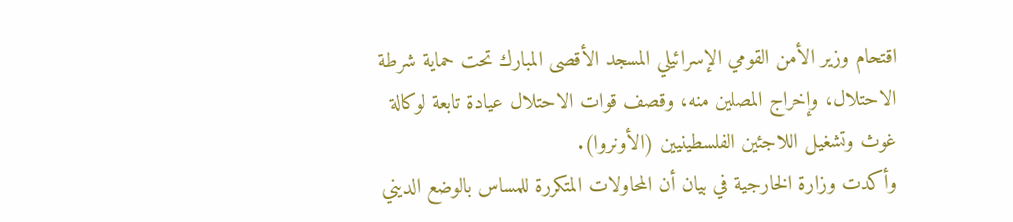اقتحام وزير الأمن القومي الإسرائيلي المسجد الأقصى المبارك تحت حماية شرطة الاحتلال، وإخراج المصلين منه، وقصف قوات الاحتلال عيادة تابعة لوكالة غوث وتشغيل اللاجئين الفلسطينيين (الأونروا).
وأكدت وزارة الخارجية في بيان أن المحاولات المتكررة للمساس بالوضع الديني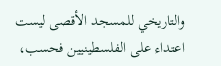والتاريخي للمسجد الأقصى ليست اعتداء على الفلسطينيين فحسب،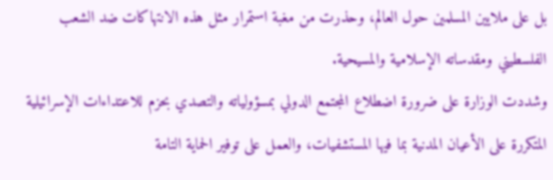بل على ملايين المسلمين حول العالم، وحذرت من مغبة استمرار مثل هذه الانتهاكات ضد الشعب الفلسطيني ومقدساته الإسلامية والمسيحية.
وشددت الوزارة على ضرورة اضطلاع المجتمع الدولي بمسؤولياته والتصدي بحزم للاعتداءات الإسرائيلية المتكررة على الأعيان المدنية بما فيها المستشفيات، والعمل على توفير الحماية التامة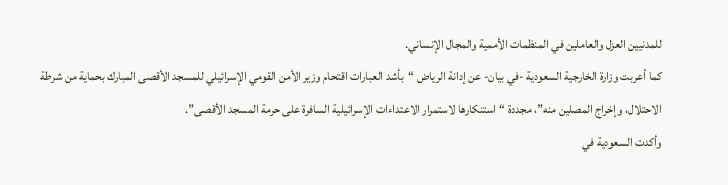للمدنيين العزل والعاملين في المنظمات الأممية والمجال الإنساني.
كما أعربت وزارة الخارجية السعودية -في بيان- عن إدانة الرياض “بأشد العبارات اقتحام وزير الأمن القومي الإسرائيلي للمسجد الأقصى المبارك بحماية من شرطة الاحتلال، وإخراج المصلين منه”، مجددة “استنكارها لاستمرار الاعتداءات الإسرائيلية السافرة على حرمة المسجد الأقصى”.
وأكدت السعودية في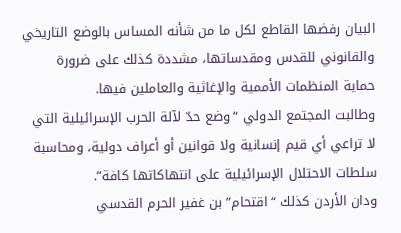البيان رفضها القاطع لكل ما من شأنه المساس بالوضع التاريخي والقانوني للقدس ومقدساتها، مشددة كذلك على ضرورة حماية المنظمات الأممية والإغاثية والعاملين فيها.
وطالبت المجتمع الدولي “وضع حدّ لآلة الحرب الإسرائيلية التي لا تراعي أي قيم إنسانية ولا قوانين أو أعراف دولية، ومحاسبة سلطات الاحتلال الإسرائيلية على انتهاكاتها كافة”.
ودان الأردن كذلك “اقتحام” بن غفير الحرم القدسي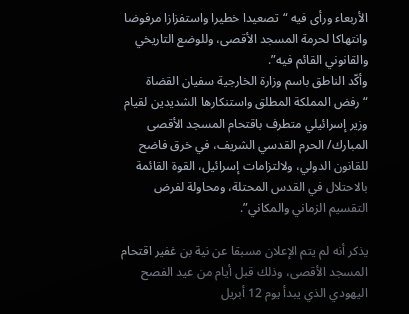الأربعاء ورأى فيه “تصعيدا خطيرا واستفزازا مرفوضا وانتهاكا لحرمة المسجد الأقصى، وللوضع التاريخي والقانوني القائم فيه”.
وأكّد الناطق باسم وزارة الخارجية سفيان القضاة “رفض المملكة المطلق واستنكارها الشديدين لقيام وزير إسرائيلي متطرف باقتحام المسجد الأقصى المبارك/ الحرم القدسي الشريف، في خرق فاضح للقانون الدولي، ولالتزامات إسرائيل، القوة القائمة بالاحتلال في القدس المحتلة، ومحاولة لفرض التقسيم الزماني والمكاني”.

يذكر أنه لم يتم الإعلان مسبقا عن نية بن غفير اقتحام المسجد الأقصى، وذلك قبل أيام من عيد الفصح اليهودي الذي يبدأ يوم 12 أبريل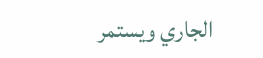الجاري ويستمر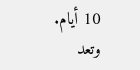10 أيام.
وتعد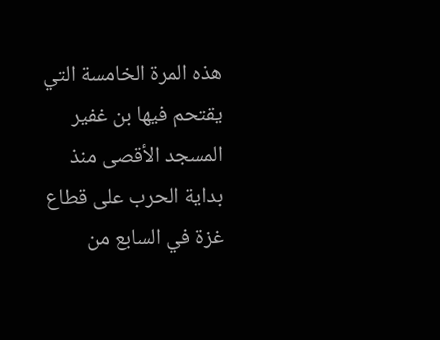هذه المرة الخامسة التي يقتحم فيها بن غفير المسجد الأقصى منذ بداية الحرب على قطاع غزة في السابع من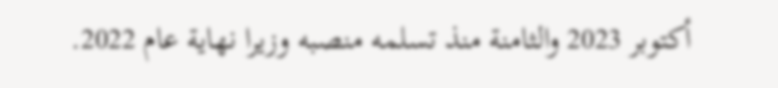أكتوبر 2023 والثامنة منذ تسلمه منصبه وزيرا نهاية عام 2022.